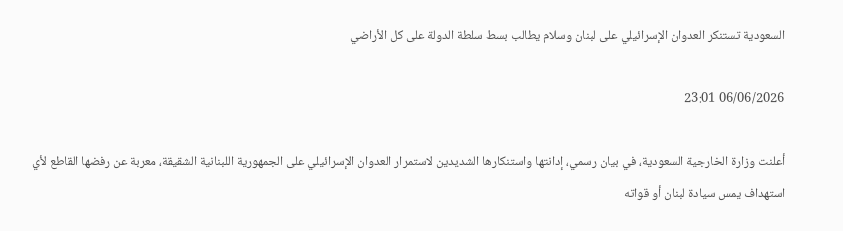السعودية تستنكر العدوان الإسرائيلي على لبنان وسلام يطالب بسط سلطة الدولة على كل الأراضي

06/06/2026 23:01

أعلنت وزارة الخارجية السعودية، في بيان رسمي، إدانتها واستنكارها الشديدين لاستمرار العدوان الإسرائيلي على الجمهورية اللبنانية الشقيقة، معربة عن رفضها القاطع لأي استهداف يمس سيادة لبنان أو قواته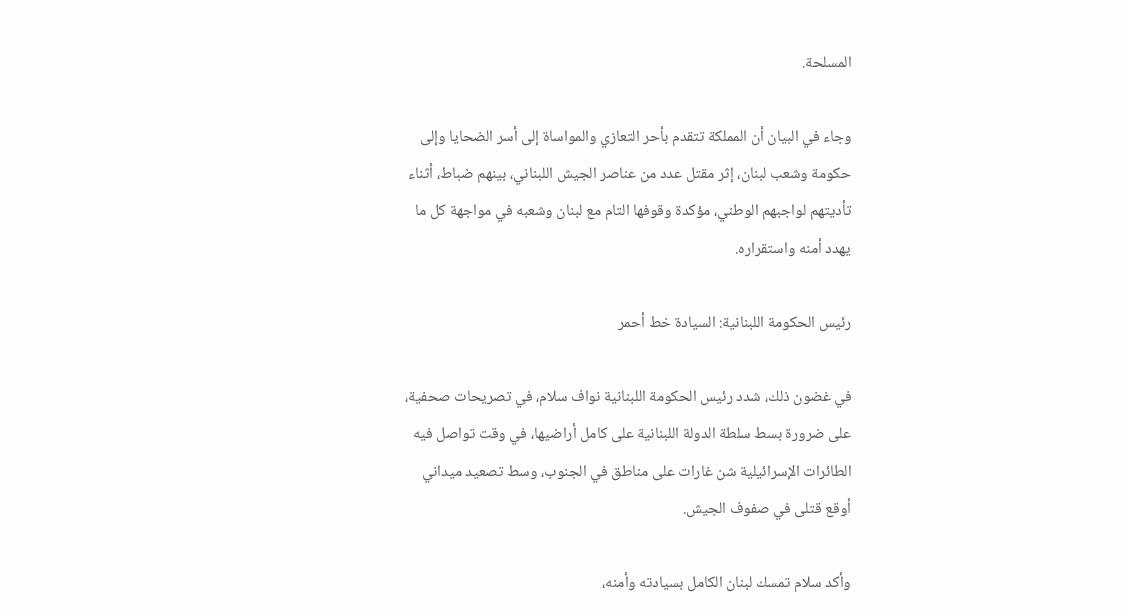المسلحة.

وجاء في البيان أن المملكة تتقدم بأحر التعازي والمواساة إلى أسر الضحايا وإلى حكومة وشعب لبنان، إثر مقتل عدد من عناصر الجيش اللبناني، بينهم ضباط، أثناء تأديتهم لواجبهم الوطني، مؤكدة وقوفها التام مع لبنان وشعبه في مواجهة كل ما يهدد أمنه واستقراره.

رئيس الحكومة اللبنانية: السيادة خط أحمر

في غضون ذلك، شدد رئيس الحكومة اللبنانية نواف سلام، في تصريحات صحفية، على ضرورة بسط سلطة الدولة اللبنانية على كامل أراضيها، في وقت تواصل فيه الطائرات الإسرائيلية شن غارات على مناطق في الجنوب، وسط تصعيد ميداني أوقع قتلى في صفوف الجيش.

وأكد سلام تمسك لبنان الكامل بسيادته وأمنه،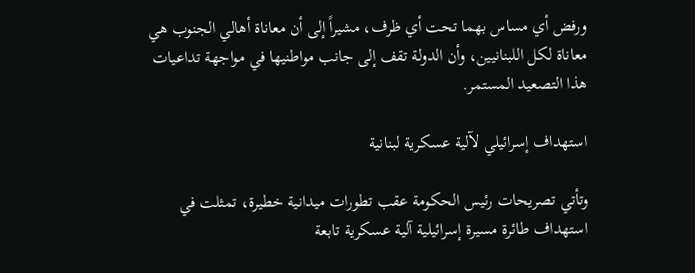ورفض أي مساس بهما تحت أي ظرف، مشيراً إلى أن معاناة أهالي الجنوب هي معاناة لكل اللبنانيين، وأن الدولة تقف إلى جانب مواطنيها في مواجهة تداعيات هذا التصعيد المستمر.

استهداف إسرائيلي لآلية عسكرية لبنانية

وتأتي تصريحات رئيس الحكومة عقب تطورات ميدانية خطيرة، تمثلت في استهداف طائرة مسيرة إسرائيلية آلية عسكرية تابعة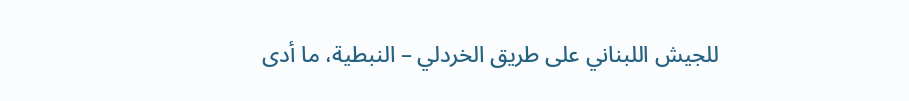للجيش اللبناني على طريق الخردلي – النبطية، ما أدى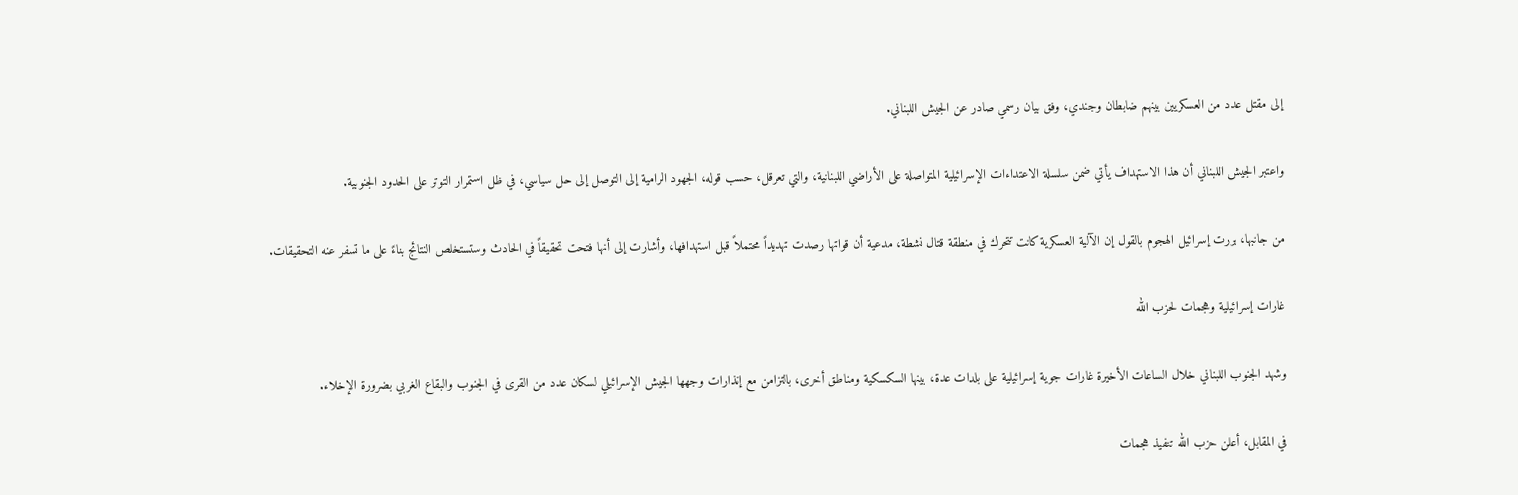إلى مقتل عدد من العسكريين بينهم ضابطان وجندي، وفق بيان رسمي صادر عن الجيش اللبناني.

واعتبر الجيش اللبناني أن هذا الاستهداف يأتي ضمن سلسلة الاعتداءات الإسرائيلية المتواصلة على الأراضي اللبنانية، والتي تعرقل، حسب قوله، الجهود الرامية إلى التوصل إلى حل سياسي، في ظل استمرار التوتر على الحدود الجنوبية.

من جانبها، بررت إسرائيل الهجوم بالقول إن الآلية العسكرية كانت تتحرك في منطقة قتال نشطة، مدعية أن قواتها رصدت تهديداً محتملاً قبل استهدافها، وأشارت إلى أنها فتحت تحقيقاً في الحادث وستستخلص النتائج بناءً على ما تسفر عنه التحقيقات.

غارات إسرائيلية وهجمات لحزب الله

وشهد الجنوب اللبناني خلال الساعات الأخيرة غارات جوية إسرائيلية على بلدات عدة، بينها السكسكية ومناطق أخرى، بالتزامن مع إنذارات وجهها الجيش الإسرائيلي لسكان عدد من القرى في الجنوب والبقاع الغربي بضرورة الإخلاء.

في المقابل، أعلن حزب الله تنفيذ هجمات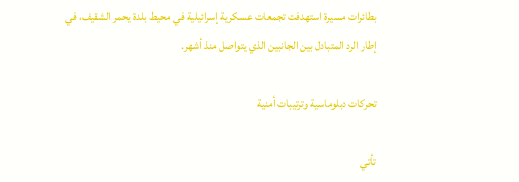بطائرات مسيرة استهدفت تجمعات عسكرية إسرائيلية في محيط بلدة يحمر الشقيف، في إطار الرد المتبادل بين الجانبين الذي يتواصل منذ أشهر.

تحركات دبلوماسية وترتيبات أمنية

تأتي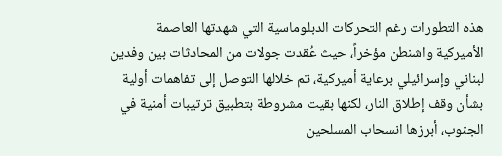هذه التطورات رغم التحركات الدبلوماسية التي شهدتها العاصمة الأميركية واشنطن مؤخراً، حيث عُقدت جولات من المحادثات بين وفدين لبناني وإسرائيلي برعاية أميركية، تم خلالها التوصل إلى تفاهمات أولية بشأن وقف إطلاق النار، لكنها بقيت مشروطة بتطبيق ترتيبات أمنية في الجنوب، أبرزها انسحاب المسلحين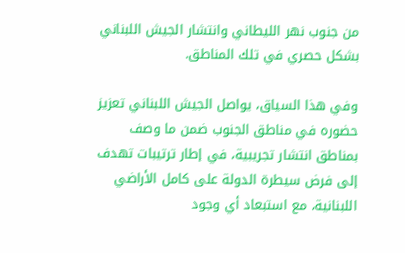من جنوب نهر الليطاني وانتشار الجيش اللبناني بشكل حصري في تلك المناطق.

وفي هذا السياق، يواصل الجيش اللبناني تعزيز حضوره في مناطق الجنوب ضمن ما وصف بمناطق انتشار تجريبية، في إطار ترتيبات تهدف إلى فرض سيطرة الدولة على كامل الأراضي اللبنانية، مع استبعاد أي وجود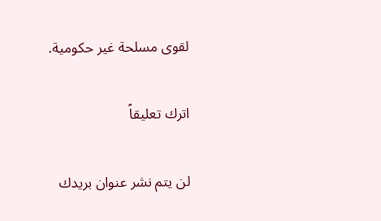لقوى مسلحة غير حكومية.

اترك تعليقاً

لن يتم نشر عنوان بريدك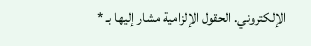الإلكتروني. الحقول الإلزامية مشار إليها بـ *